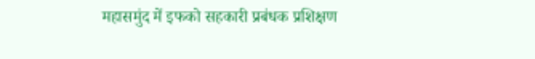महासमुंद में इफको सहकारी प्रबंधक प्रशिक्षण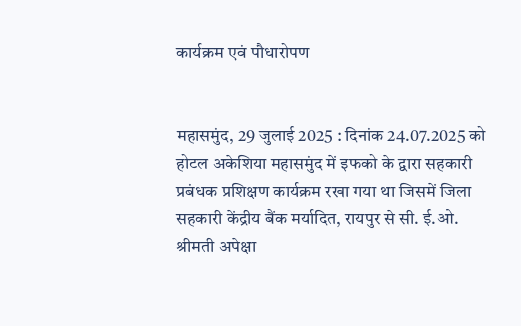कार्यक्रम एवं पौधारोपण


महासमुंद, 29 जुलाई 2025 : दिनांक 24.07.2025 को होटल अकेशिया महासमुंद में इफको के द्वारा सहकारी प्रबंधक प्रशिक्षण कार्यक्रम रखा गया था जिसमें जिला सहकारी केंद्रीय बैंक मर्यादित, रायपुर से सी. ई.ओ. श्रीमती अपेक्षा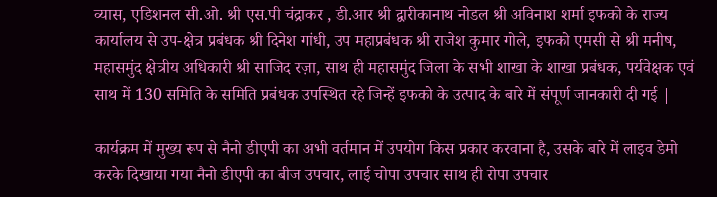व्यास, एडिशनल सी.ओ. श्री एस.पी चंद्राकर , डी.आर श्री द्वारीकानाथ नोडल श्री अविनाश शर्मा इफको के राज्य कार्यालय से उप-क्षेत्र प्रबंधक श्री दिनेश गांधी, उप महाप्रबंधक श्री राजेश कुमार गोले, इफको एमसी से श्री मनीष, महासमुंद क्षेत्रीय अधिकारी श्री साजिद रज़ा, साथ ही महासमुंद जिला के सभी शाखा के शाखा प्रबंधक, पर्यवेक्षक एवं साथ में 130 समिति के समिति प्रबंधक उपस्थित रहे जिन्हें इफको के उत्पाद के बारे में संपूर्ण जानकारी दी गई |

कार्यक्रम में मुख्य रूप से नैनो डीएपी का अभी वर्तमान में उपयोग किस प्रकार करवाना है, उसके बारे में लाइव डेमो करके दिखाया गया नैनो डीएपी का बीज उपचार, लाई चोपा उपचार साथ ही रोपा उपचार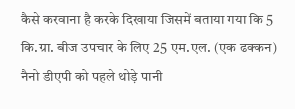कैसे करवाना है करके दिखाया जिसमें बताया गया कि 5 कि.ग्रा. बीज उपचार के लिए 25 एम.एल. (एक ढक्कन) नैनो डीएपी को पहले थोड़े पानी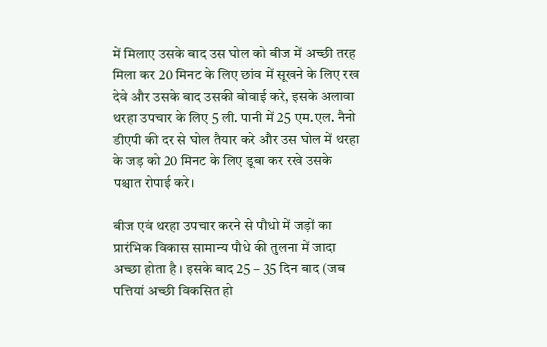में मिलाए उसके बाद उस घोल को बीज में अच्छी तरह मिला कर 20 मिनट के लिए छांव में सूखने के लिए रख देवे और उसके बाद उसकी बोवाई करे, इसके अलावा थरहा उपचार के लिए 5 ली. पानी में 25 एम.एल. नैनो डीएपी की दर से घोल तैयार करे और उस घोल में थरहा के जड़ को 20 मिनट के लिए डूबा कर रखे उसके पश्चात रोपाई करे।

बीज एवं थरहा उपचार करने से पौधो में जड़ों का प्रारंभिक विकास सामान्य पौधे की तुलना में जादा अच्छा होता है । इसके बाद 25 – 35 दिन बाद (जब पत्तियां अच्छी विकसित हो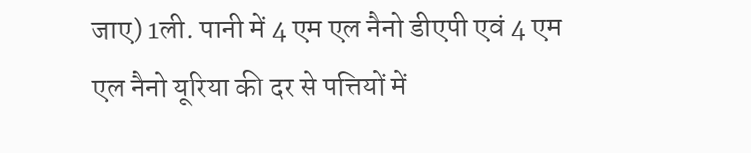जाए) 1ली. पानी में 4 एम एल नैनो डीएपी एवं 4 एम एल नैनो यूरिया की दर से पत्तियों में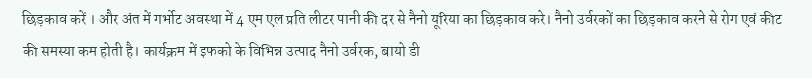छिड़काव करें । और अंत में गर्भोट अवस्था में 4 एम एल प्रति लीटर पानी की दर से नैनो यूरिया का छिड़काव करे। नैनो उर्वरकों का छिड़काव करने से रोग एवं कीट की समस्या कम होती है। कार्यक्रम में इफको के विभिन्न उत्पाद नैनो उर्वरक, बायो डी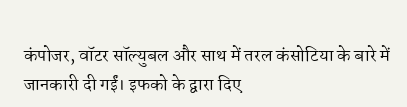कंपोजर, वॉटर सॉल्युबल और साथ में तरल कंसोटिया के बारे में जानकारी दी गईं। इफको के द्वारा दिए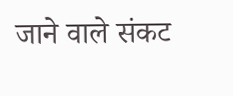जाने वाले संकट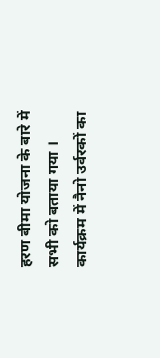हरण बीमा योजना के बारे में सभी को बताया गया ।
कार्यक्रम में नैनो उर्वरकों का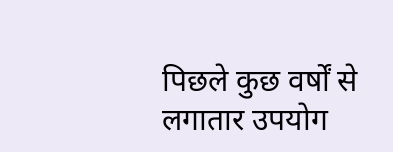पिछले कुछ वर्षों से लगातार उपयोग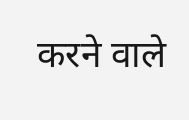करने वाले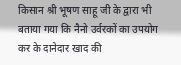किसान श्री भूषण साहू जी के द्वारा भी बताया गया कि नैनो उर्वरकों का उपयोग कर के दानेदार खाद की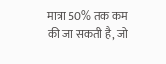मात्रा 50% तक कम की जा सकती है, जो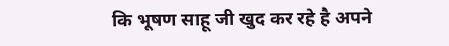कि भूषण साहू जी खुद कर रहे है अपने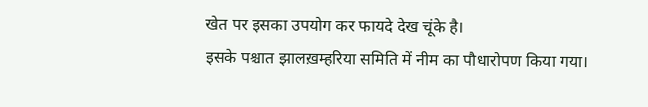खेत पर इसका उपयोग कर फायदे देख चूंके है।
इसके पश्चात झालख़म्हरिया समिति में नीम का पौधारोपण किया गया।